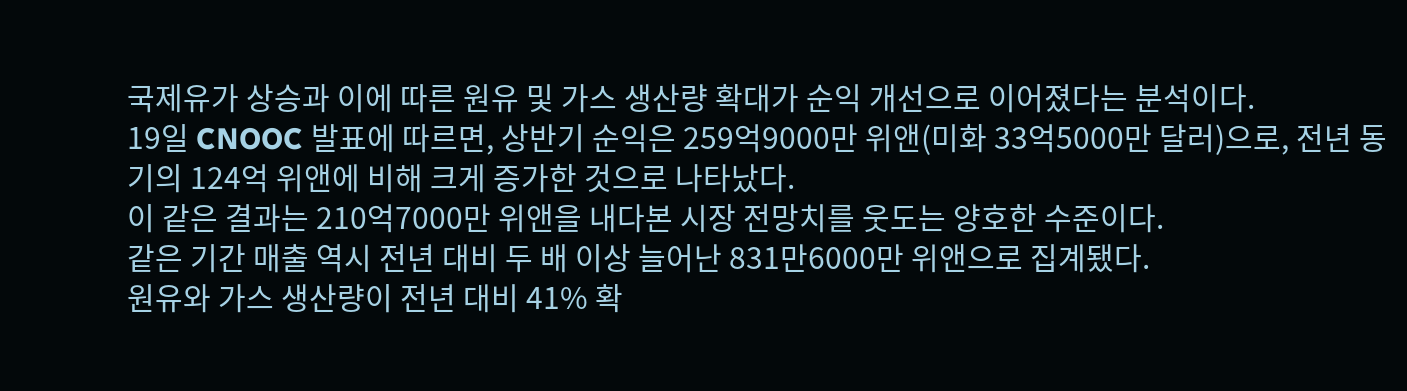국제유가 상승과 이에 따른 원유 및 가스 생산량 확대가 순익 개선으로 이어졌다는 분석이다.
19일 CNOOC 발표에 따르면, 상반기 순익은 259억9000만 위앤(미화 33억5000만 달러)으로, 전년 동기의 124억 위앤에 비해 크게 증가한 것으로 나타났다.
이 같은 결과는 210억7000만 위앤을 내다본 시장 전망치를 웃도는 양호한 수준이다.
같은 기간 매출 역시 전년 대비 두 배 이상 늘어난 831만6000만 위앤으로 집계됐다.
원유와 가스 생산량이 전년 대비 41% 확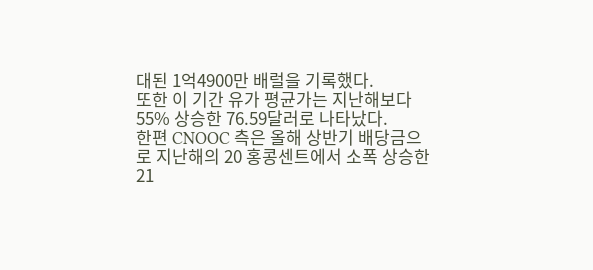대된 1억4900만 배럴을 기록했다.
또한 이 기간 유가 평균가는 지난해보다 55% 상승한 76.59달러로 나타났다.
한편 CNOOC 측은 올해 상반기 배당금으로 지난해의 20 홍콩센트에서 소폭 상승한 21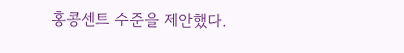홍콩센트 수준을 제안했다.